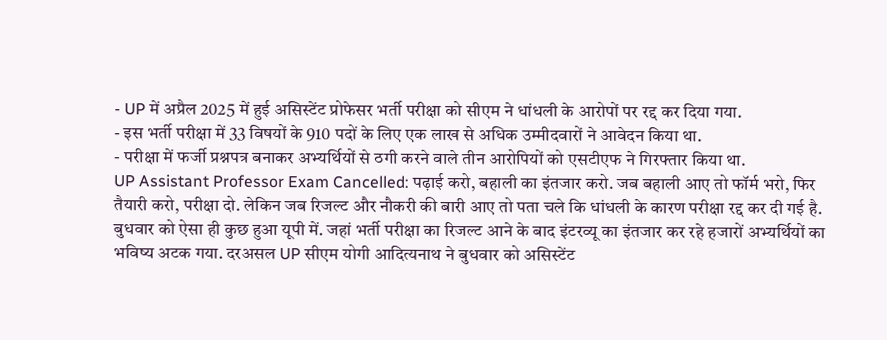- UP में अप्रैल 2025 में हुई असिस्टेंट प्रोफेसर भर्ती परीक्षा को सीएम ने धांधली के आरोपों पर रद्द कर दिया गया.
- इस भर्ती परीक्षा में 33 विषयों के 910 पदों के लिए एक लाख से अधिक उम्मीदवारों ने आवेदन किया था.
- परीक्षा में फर्जी प्रश्नपत्र बनाकर अभ्यर्थियों से ठगी करने वाले तीन आरोपियों को एसटीएफ ने गिरफ्तार किया था.
UP Assistant Professor Exam Cancelled: पढ़ाई करो, बहाली का इंतजार करो. जब बहाली आए तो फॉर्म भरो, फिर तैयारी करो, परीक्षा दो. लेकिन जब रिजल्ट और नौकरी की बारी आए तो पता चले कि धांधली के कारण परीक्षा रद्द कर दी गई है. बुधवार को ऐसा ही कुछ हुआ यूपी में. जहां भर्ती परीक्षा का रिजल्ट आने के बाद इंटरव्यू का इंतजार कर रहे हजारों अभ्यर्थियों का भविष्य अटक गया. दरअसल UP सीएम योगी आदित्यनाथ ने बुधवार को असिस्टेंट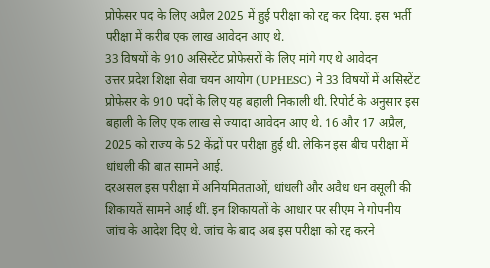प्रोफेसर पद के लिए अप्रैल 2025 में हुई परीक्षा को रद्द कर दिया. इस भर्ती परीक्षा में करीब एक लाख आवेदन आए थे.
33 विषयों के 910 असिस्टेंट प्रोफेसरों के लिए मांगे गए थे आवेदन
उत्तर प्रदेश शिक्षा सेवा चयन आयोग (UPHESC) ने 33 विषयों में असिस्टेंट प्रोफेसर के 910 पदों के लिए यह बहाली निकाली थी. रिपोर्ट के अनुसार इस बहाली के लिए एक लाख से ज्यादा आवेदन आए थे. 16 और 17 अप्रैल, 2025 को राज्य के 52 केंद्रों पर परीक्षा हुई थी. लेकिन इस बीच परीक्षा में धांधली की बात सामने आई.
दरअसल इस परीक्षा में अनियमितताओं, धांधली और अवैध धन वसूली की शिकायतें सामने आई थीं. इन शिकायतों के आधार पर सीएम ने गोपनीय जांच के आदेश दिए थे. जांच के बाद अब इस परीक्षा को रद्द करने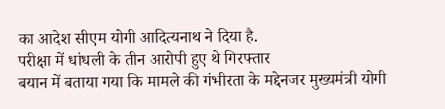का आदेश सीएम योगी आदित्यनाथ ने दिया है.
परीक्षा में धांधली के तीन आरोपी हुए थे गिरफ्तार
बयान में बताया गया कि मामले की गंभीरता के मद्देनजर मुख्यमंत्री योगी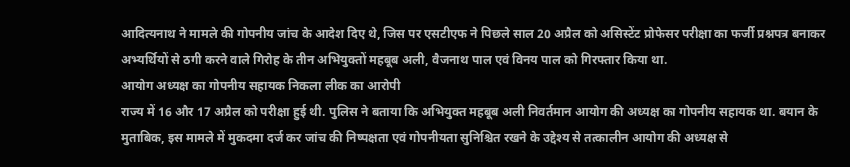आदित्यनाथ ने मामले की गोपनीय जांच के आदेश दिए थे, जिस पर एसटीएफ ने पिछले साल 20 अप्रैल को असिस्टेंट प्रोफेसर परीक्षा का फर्जी प्रश्नपत्र बनाकर अभ्यर्थियों से ठगी करने वाले गिरोह के तीन अभियुक्तों महबूब अली, वैजनाथ पाल एवं विनय पाल को गिरफ्तार किया था.
आयोग अध्यक्ष का गोपनीय सहायक निकला लीक का आरोपी
राज्य में 16 और 17 अप्रैल को परीक्षा हुई थी. पुलिस ने बताया कि अभियुक्त महबूब अली निवर्तमान आयोग की अध्यक्ष का गोपनीय सहायक था. बयान के मुताबिक, इस मामले में मुकदमा दर्ज कर जांच की निष्पक्षता एवं गोपनीयता सुनिश्चित रखने के उद्देश्य से तत्कालीन आयोग की अध्यक्ष से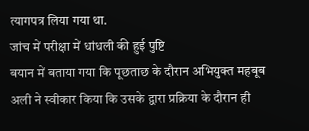त्यागपत्र लिया गया था.
जांच में परीक्षा में धांधली की हुई पुष्टि
बयान में बताया गया कि पूछताछ के दौरान अभियुक्त महबूब अली ने स्वीकार किया कि उसके द्वारा प्रक्रिया के दौरान ही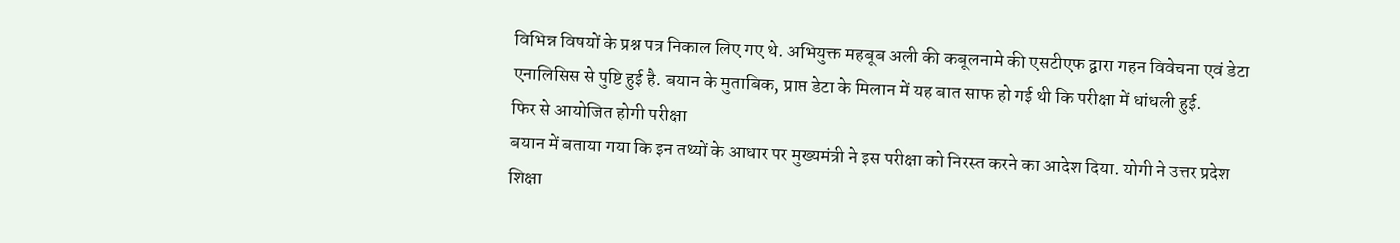विभिन्न विषयों के प्रश्न पत्र निकाल लिए गए थे. अभियुक्त महबूब अली की कबूलनामे की एसटीएफ द्वारा गहन विवेचना एवं डेटा एनालिसिस से पुष्टि हुई है. बयान के मुताबिक, प्राप्त डेटा के मिलान में यह बात साफ हो गई थी कि परीक्षा में धांधली हुई.
फिर से आयोजित होगी परीक्षा
बयान में बताया गया कि इन तथ्यों के आधार पर मुख्यमंत्री ने इस परीक्षा को निरस्त करने का आदेश दिया. योगी ने उत्तर प्रदेश शिक्षा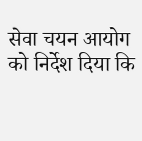सेवा चयन आयोग को निर्देश दिया कि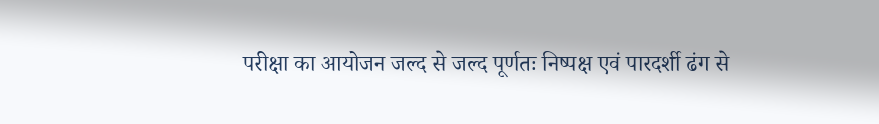परीक्षा का आयोजन जल्द से जल्द पूर्णतः निष्पक्ष एवं पारदर्शी ढंग से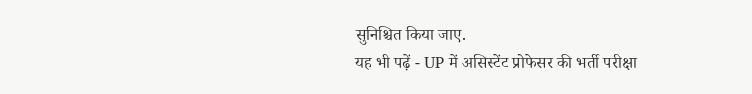सुनिश्चित किया जाए.
यह भी पढ़ें - UP में असिस्टेंट प्रोफेसर की भर्ती परीक्षा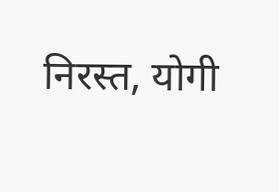निरस्त, योगी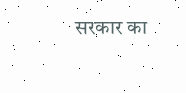सरकार का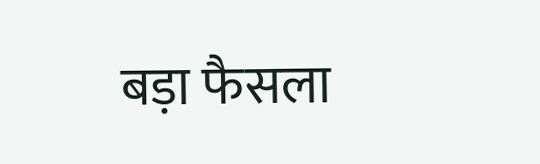बड़ा फैसला